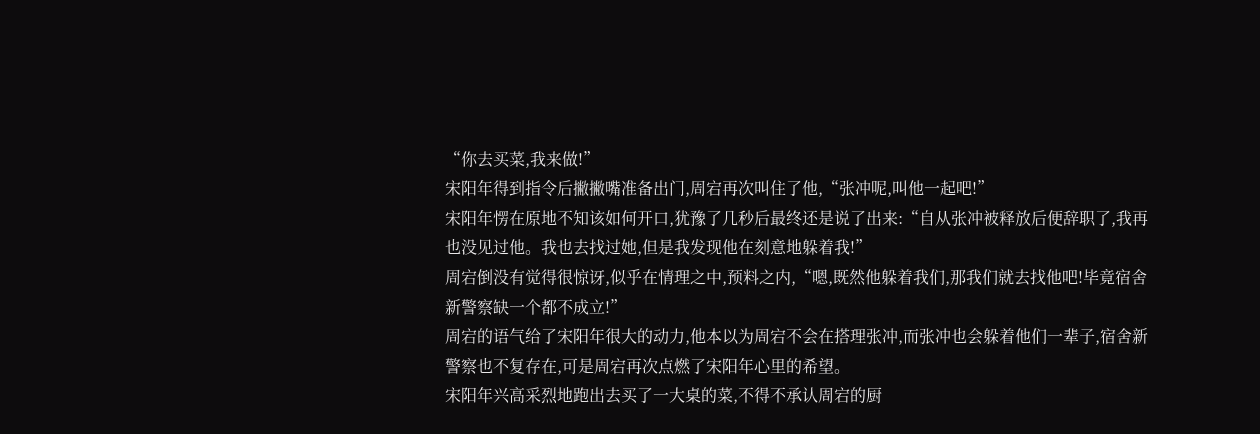“你去买菜,我来做!”
宋阳年得到指令后撇撇嘴准备出门,周宕再次叫住了他,“张冲呢,叫他一起吧!”
宋阳年愣在原地不知该如何开口,犹豫了几秒后最终还是说了出来:“自从张冲被释放后便辞职了,我再也没见过他。我也去找过她,但是我发现他在刻意地躲着我!”
周宕倒没有觉得很惊讶,似乎在情理之中,预料之内,“嗯,既然他躲着我们,那我们就去找他吧!毕竟宿舍新警察缺一个都不成立!”
周宕的语气给了宋阳年很大的动力,他本以为周宕不会在搭理张冲,而张冲也会躲着他们一辈子,宿舍新警察也不复存在,可是周宕再次点燃了宋阳年心里的希望。
宋阳年兴高采烈地跑出去买了一大桌的菜,不得不承认周宕的厨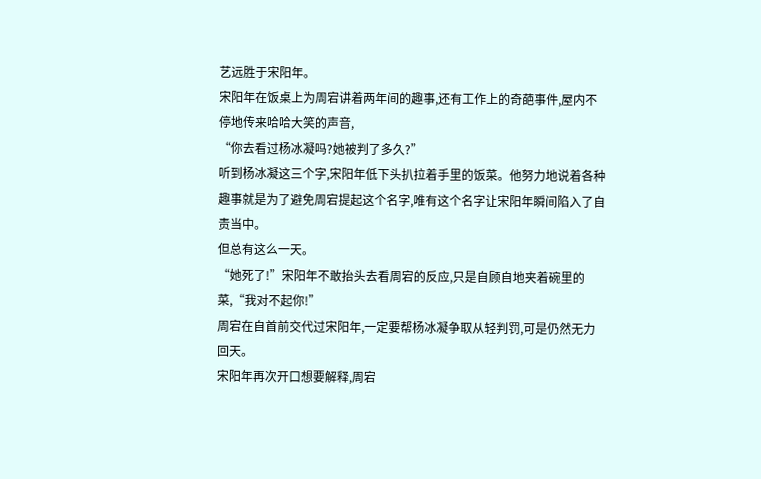艺远胜于宋阳年。
宋阳年在饭桌上为周宕讲着两年间的趣事,还有工作上的奇葩事件,屋内不停地传来哈哈大笑的声音,
“你去看过杨冰凝吗?她被判了多久?”
听到杨冰凝这三个字,宋阳年低下头扒拉着手里的饭菜。他努力地说着各种趣事就是为了避免周宕提起这个名字,唯有这个名字让宋阳年瞬间陷入了自责当中。
但总有这么一天。
“她死了!”宋阳年不敢抬头去看周宕的反应,只是自顾自地夹着碗里的菜,“我对不起你!”
周宕在自首前交代过宋阳年,一定要帮杨冰凝争取从轻判罚,可是仍然无力回天。
宋阳年再次开口想要解释,周宕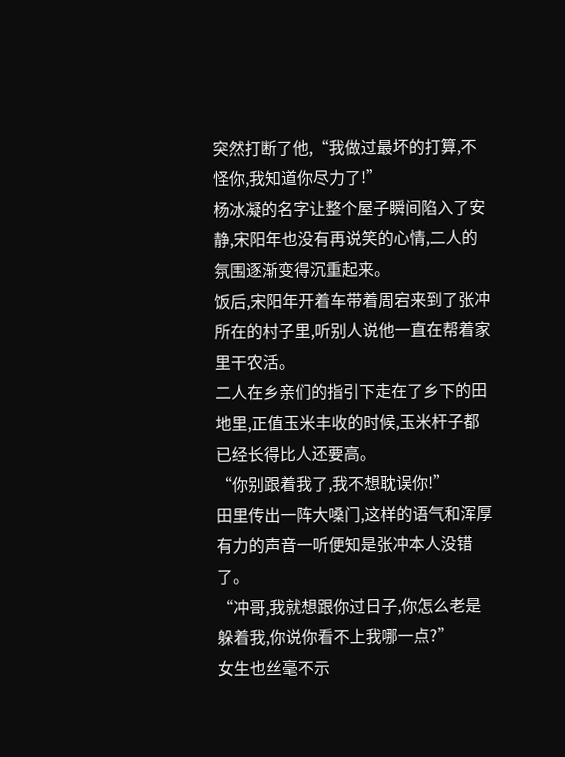突然打断了他,“我做过最坏的打算,不怪你,我知道你尽力了!”
杨冰凝的名字让整个屋子瞬间陷入了安静,宋阳年也没有再说笑的心情,二人的氛围逐渐变得沉重起来。
饭后,宋阳年开着车带着周宕来到了张冲所在的村子里,听别人说他一直在帮着家里干农活。
二人在乡亲们的指引下走在了乡下的田地里,正值玉米丰收的时候,玉米杆子都已经长得比人还要高。
“你别跟着我了,我不想耽误你!”
田里传出一阵大嗓门,这样的语气和浑厚有力的声音一听便知是张冲本人没错了。
“冲哥,我就想跟你过日子,你怎么老是躲着我,你说你看不上我哪一点?”
女生也丝毫不示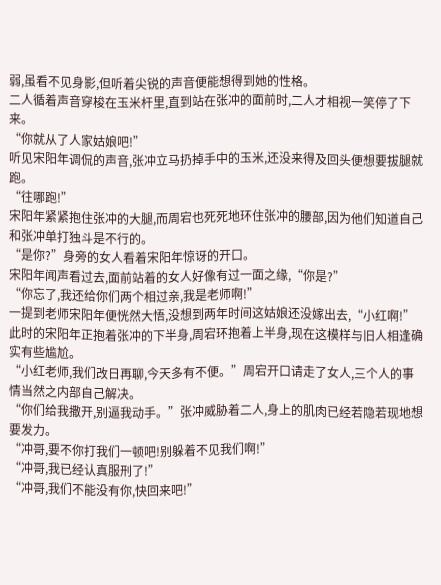弱,虽看不见身影,但听着尖锐的声音便能想得到她的性格。
二人循着声音穿梭在玉米杆里,直到站在张冲的面前时,二人才相视一笑停了下来。
“你就从了人家姑娘吧!”
听见宋阳年调侃的声音,张冲立马扔掉手中的玉米,还没来得及回头便想要拔腿就跑。
“往哪跑!”
宋阳年紧紧抱住张冲的大腿,而周宕也死死地环住张冲的腰部,因为他们知道自己和张冲单打独斗是不行的。
“是你?”身旁的女人看着宋阳年惊讶的开口。
宋阳年闻声看过去,面前站着的女人好像有过一面之缘,“你是?”
“你忘了,我还给你们两个相过亲,我是老师啊!”
一提到老师宋阳年便恍然大悟,没想到两年时间这姑娘还没嫁出去,“小红啊!”
此时的宋阳年正抱着张冲的下半身,周宕环抱着上半身,现在这模样与旧人相逢确实有些尴尬。
“小红老师,我们改日再聊,今天多有不便。”周宕开口请走了女人,三个人的事情当然之内部自己解决。
“你们给我撒开,别逼我动手。”张冲威胁着二人,身上的肌肉已经若隐若现地想要发力。
“冲哥,要不你打我们一顿吧!别躲着不见我们啊!”
“冲哥,我已经认真服刑了!”
“冲哥,我们不能没有你,快回来吧!”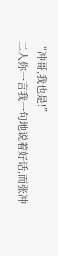“冲哥,我也是!”
二人你一言我一句地说着好话,而张冲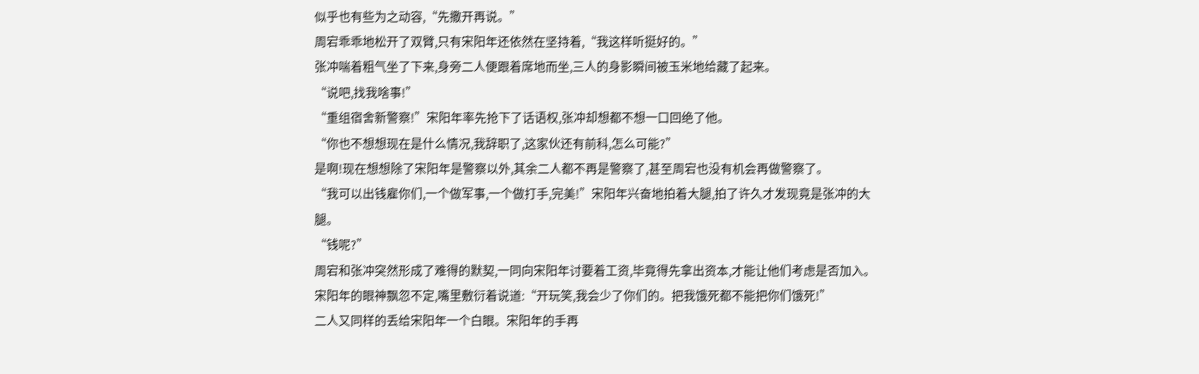似乎也有些为之动容,“先撒开再说。”
周宕乖乖地松开了双臂,只有宋阳年还依然在坚持着,“我这样听挺好的。”
张冲喘着粗气坐了下来,身旁二人便跟着席地而坐,三人的身影瞬间被玉米地给藏了起来。
“说吧,找我啥事!”
“重组宿舍新警察!”宋阳年率先抢下了话语权,张冲却想都不想一口回绝了他。
“你也不想想现在是什么情况,我辞职了,这家伙还有前科,怎么可能?”
是啊!现在想想除了宋阳年是警察以外,其余二人都不再是警察了,甚至周宕也没有机会再做警察了。
“我可以出钱雇你们,一个做军事,一个做打手,完美!”宋阳年兴奋地拍着大腿,拍了许久才发现竟是张冲的大腿。
“钱呢?”
周宕和张冲突然形成了难得的默契,一同向宋阳年讨要着工资,毕竟得先拿出资本,才能让他们考虑是否加入。
宋阳年的眼神飘忽不定,嘴里敷衍着说道:“开玩笑,我会少了你们的。把我饿死都不能把你们饿死!”
二人又同样的丢给宋阳年一个白眼。宋阳年的手再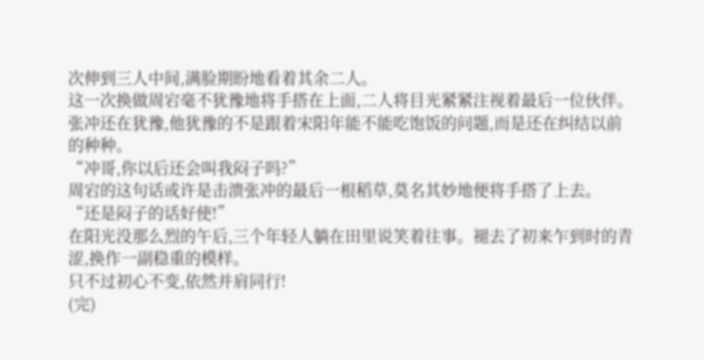次伸到三人中间,满脸期盼地看着其余二人。
这一次换做周宕毫不犹豫地将手搭在上面,二人将目光紧紧注视着最后一位伙伴。
张冲还在犹豫,他犹豫的不是跟着宋阳年能不能吃饱饭的问题,而是还在纠结以前的种种。
“冲哥,你以后还会叫我闷子吗?”
周宕的这句话或许是击溃张冲的最后一根稻草,莫名其妙地便将手搭了上去。
“还是闷子的话好使!”
在阳光没那么烈的午后,三个年轻人躺在田里说笑着往事。褪去了初来乍到时的青涩,换作一副稳重的模样。
只不过初心不变,依然并肩同行!
(完)